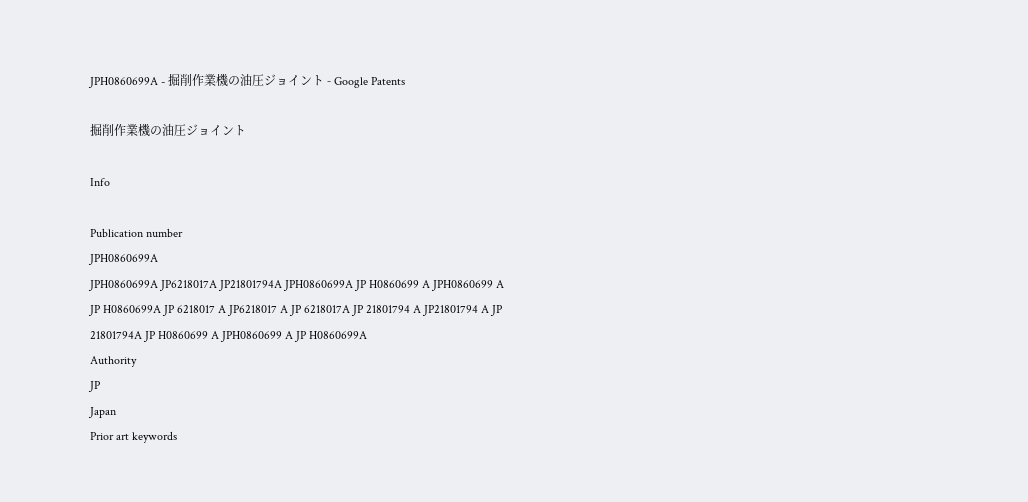JPH0860699A - 掘削作業機の油圧ジョイント - Google Patents

掘削作業機の油圧ジョイント

Info

Publication number
JPH0860699A
JPH0860699A JP6218017A JP21801794A JPH0860699A JP H0860699 A JPH0860699 A JP H0860699A JP 6218017 A JP6218017 A JP 6218017A JP 21801794 A JP21801794 A JP 21801794A JP H0860699 A JPH0860699 A JP H0860699A
Authority
JP
Japan
Prior art keywords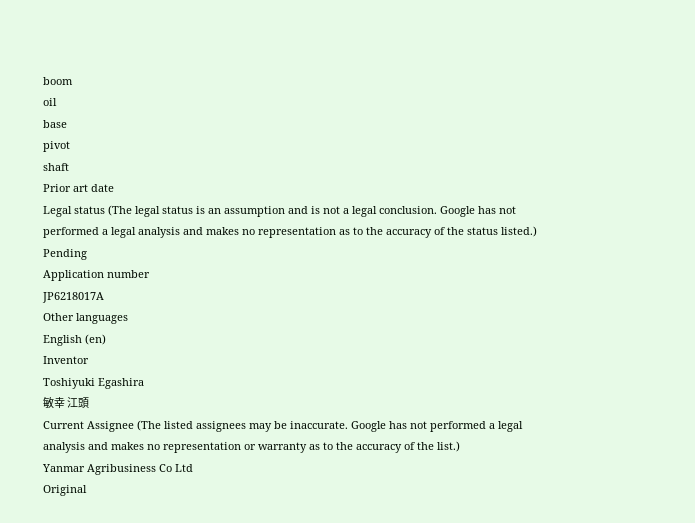boom
oil
base
pivot
shaft
Prior art date
Legal status (The legal status is an assumption and is not a legal conclusion. Google has not performed a legal analysis and makes no representation as to the accuracy of the status listed.)
Pending
Application number
JP6218017A
Other languages
English (en)
Inventor
Toshiyuki Egashira
敏幸 江頭
Current Assignee (The listed assignees may be inaccurate. Google has not performed a legal analysis and makes no representation or warranty as to the accuracy of the list.)
Yanmar Agribusiness Co Ltd
Original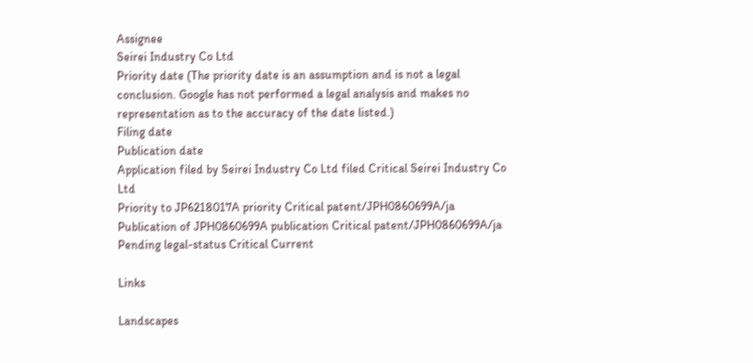Assignee
Seirei Industry Co Ltd
Priority date (The priority date is an assumption and is not a legal conclusion. Google has not performed a legal analysis and makes no representation as to the accuracy of the date listed.)
Filing date
Publication date
Application filed by Seirei Industry Co Ltd filed Critical Seirei Industry Co Ltd
Priority to JP6218017A priority Critical patent/JPH0860699A/ja
Publication of JPH0860699A publication Critical patent/JPH0860699A/ja
Pending legal-status Critical Current

Links

Landscapes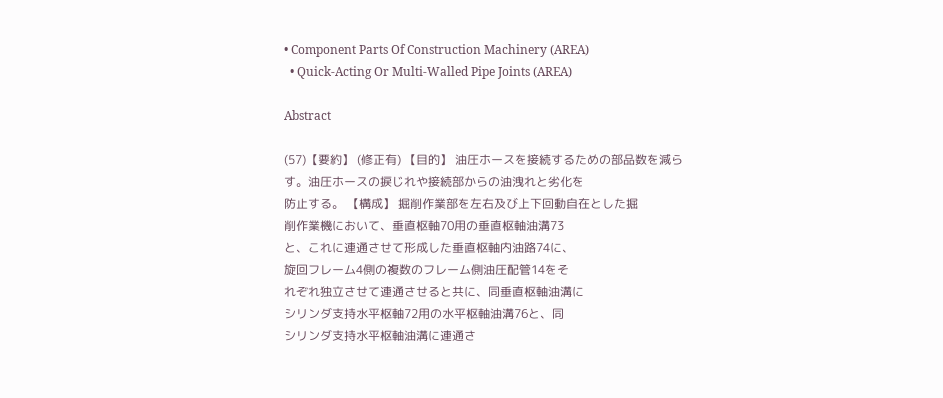• Component Parts Of Construction Machinery (AREA)
  • Quick-Acting Or Multi-Walled Pipe Joints (AREA)

Abstract

(57)【要約】 (修正有) 【目的】 油圧ホースを接続するための部品数を減ら
す。油圧ホースの捩じれや接続部からの油洩れと劣化を
防止する。 【構成】 掘削作業部を左右及び上下回動自在とした掘
削作業機において、垂直枢軸70用の垂直枢軸油溝73
と、これに連通させて形成した垂直枢軸内油路74に、
旋回フレーム4側の複数のフレーム側油圧配管14をそ
れぞれ独立させて連通させると共に、同垂直枢軸油溝に
シリンダ支持水平枢軸72用の水平枢軸油溝76と、同
シリンダ支持水平枢軸油溝に連通さ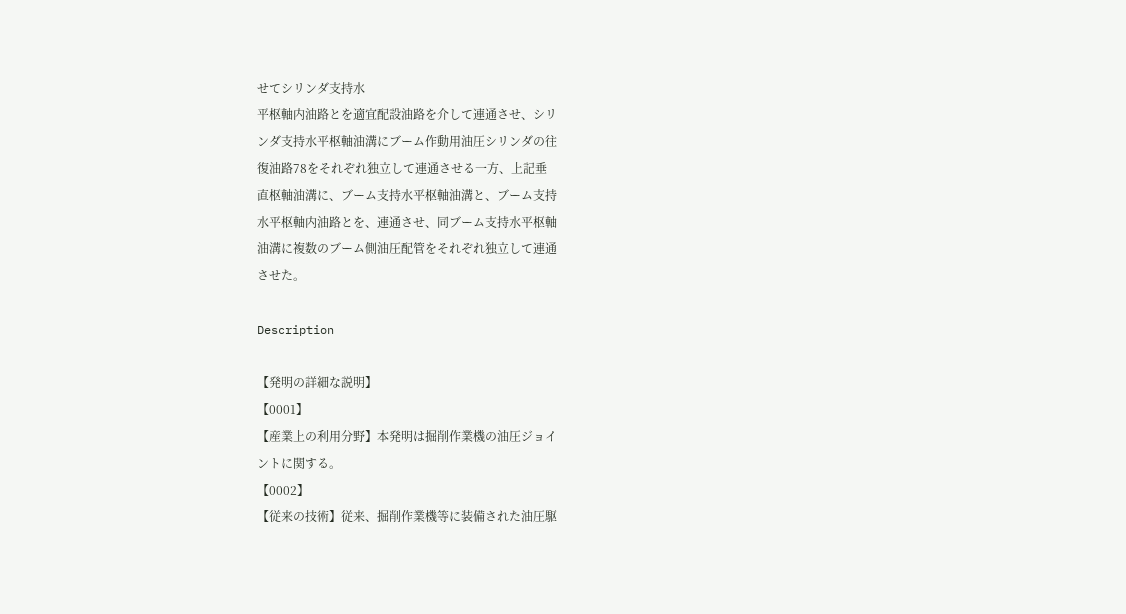せてシリンダ支持水
平枢軸内油路とを適宜配設油路を介して連通させ、シリ
ンダ支持水平枢軸油溝にブーム作動用油圧シリンダの往
復油路78をそれぞれ独立して連通させる一方、上記垂
直枢軸油溝に、ブーム支持水平枢軸油溝と、ブーム支持
水平枢軸内油路とを、連通させ、同ブーム支持水平枢軸
油溝に複数のブーム側油圧配管をそれぞれ独立して連通
させた。

Description

【発明の詳細な説明】
【0001】
【産業上の利用分野】本発明は掘削作業機の油圧ジョイ
ントに関する。
【0002】
【従来の技術】従来、掘削作業機等に装備された油圧駆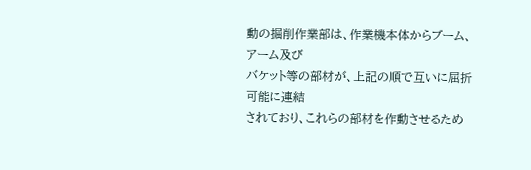動の掘削作業部は、作業機本体からブーム、アーム及び
バケット等の部材が、上記の順で互いに屈折可能に連結
されており、これらの部材を作動させるため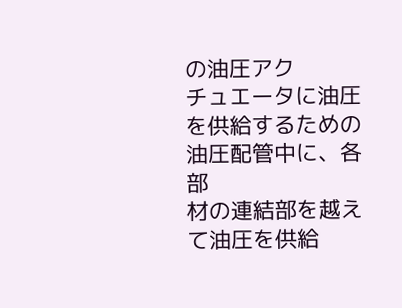の油圧アク
チュエータに油圧を供給するための油圧配管中に、各部
材の連結部を越えて油圧を供給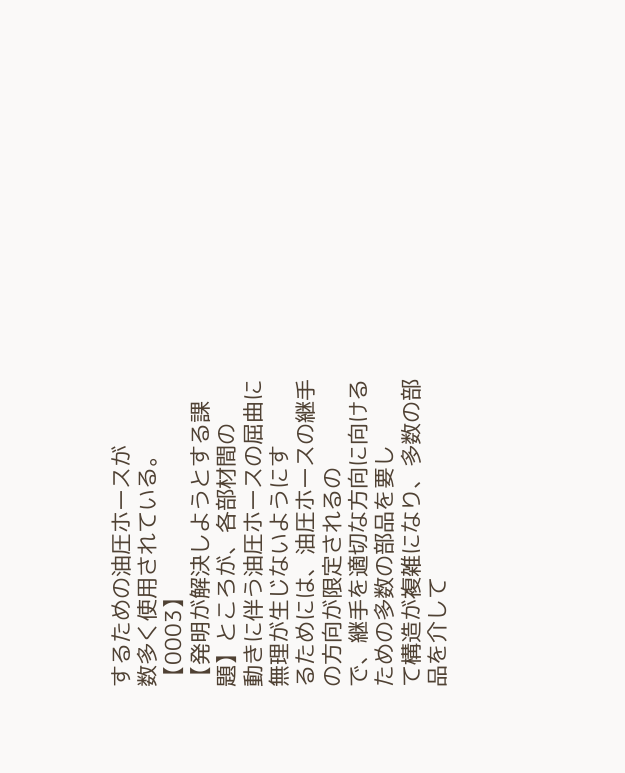するための油圧ホースが
数多く使用されている。
【0003】
【発明が解決しようとする課題】ところが、各部材間の
動きに伴う油圧ホースの屈曲に無理が生じないようにす
るためには、油圧ホースの継手の方向が限定されるの
で、継手を適切な方向に向けるための多数の部品を要し
て構造が複雑になり、多数の部品を介して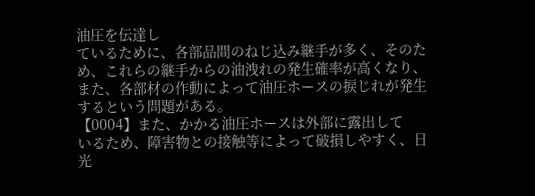油圧を伝達し
ているために、各部品間のねじ込み継手が多く、そのた
め、これらの継手からの油洩れの発生確率が高くなり、
また、各部材の作動によって油圧ホースの捩じれが発生
するという問題がある。
【0004】また、かかる油圧ホースは外部に露出して
いるため、障害物との接触等によって破損しやすく、日
光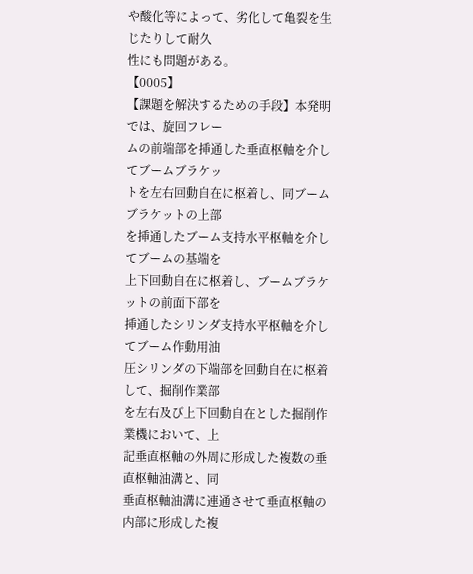や酸化等によって、劣化して亀裂を生じたりして耐久
性にも問題がある。
【0005】
【課題を解決するための手段】本発明では、旋回フレー
ムの前端部を挿通した垂直枢軸を介してブームブラケッ
トを左右回動自在に枢着し、同ブームブラケットの上部
を挿通したブーム支持水平枢軸を介してブームの基端を
上下回動自在に枢着し、ブームブラケットの前面下部を
挿通したシリンダ支持水平枢軸を介してブーム作動用油
圧シリンダの下端部を回動自在に枢着して、掘削作業部
を左右及び上下回動自在とした掘削作業機において、上
記垂直枢軸の外周に形成した複数の垂直枢軸油溝と、同
垂直枢軸油溝に連通させて垂直枢軸の内部に形成した複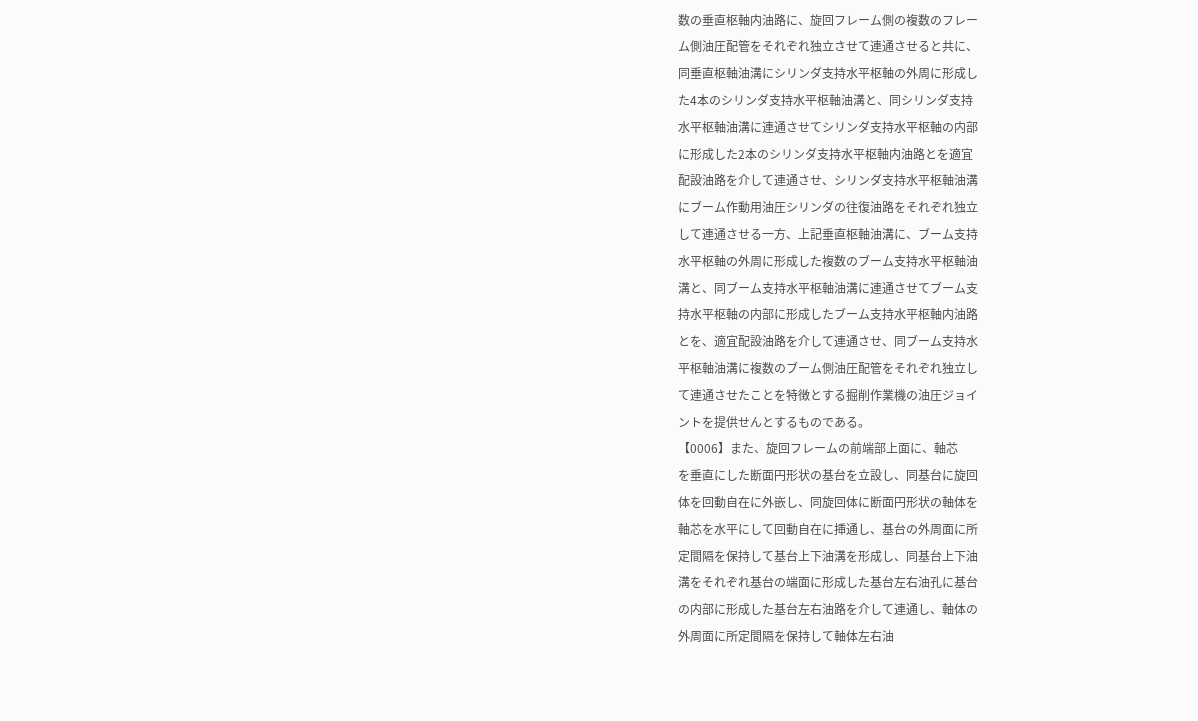数の垂直枢軸内油路に、旋回フレーム側の複数のフレー
ム側油圧配管をそれぞれ独立させて連通させると共に、
同垂直枢軸油溝にシリンダ支持水平枢軸の外周に形成し
た4本のシリンダ支持水平枢軸油溝と、同シリンダ支持
水平枢軸油溝に連通させてシリンダ支持水平枢軸の内部
に形成した2本のシリンダ支持水平枢軸内油路とを適宜
配設油路を介して連通させ、シリンダ支持水平枢軸油溝
にブーム作動用油圧シリンダの往復油路をそれぞれ独立
して連通させる一方、上記垂直枢軸油溝に、ブーム支持
水平枢軸の外周に形成した複数のブーム支持水平枢軸油
溝と、同ブーム支持水平枢軸油溝に連通させてブーム支
持水平枢軸の内部に形成したブーム支持水平枢軸内油路
とを、適宜配設油路を介して連通させ、同ブーム支持水
平枢軸油溝に複数のブーム側油圧配管をそれぞれ独立し
て連通させたことを特徴とする掘削作業機の油圧ジョイ
ントを提供せんとするものである。
【0006】また、旋回フレームの前端部上面に、軸芯
を垂直にした断面円形状の基台を立設し、同基台に旋回
体を回動自在に外嵌し、同旋回体に断面円形状の軸体を
軸芯を水平にして回動自在に挿通し、基台の外周面に所
定間隔を保持して基台上下油溝を形成し、同基台上下油
溝をそれぞれ基台の端面に形成した基台左右油孔に基台
の内部に形成した基台左右油路を介して連通し、軸体の
外周面に所定間隔を保持して軸体左右油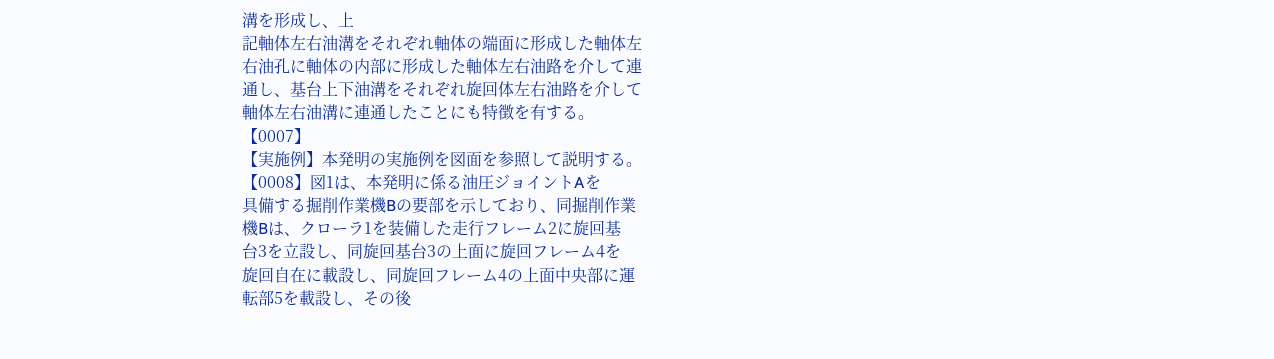溝を形成し、上
記軸体左右油溝をそれぞれ軸体の端面に形成した軸体左
右油孔に軸体の内部に形成した軸体左右油路を介して連
通し、基台上下油溝をそれぞれ旋回体左右油路を介して
軸体左右油溝に連通したことにも特徴を有する。
【0007】
【実施例】本発明の実施例を図面を参照して説明する。
【0008】図1は、本発明に係る油圧ジョイントAを
具備する掘削作業機Bの要部を示しており、同掘削作業
機Bは、クローラ1を装備した走行フレーム2に旋回基
台3を立設し、同旋回基台3の上面に旋回フレーム4を
旋回自在に載設し、同旋回フレーム4の上面中央部に運
転部5を載設し、その後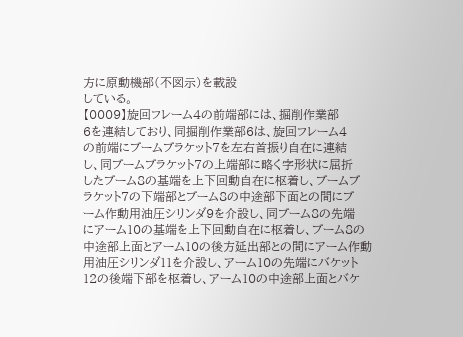方に原動機部(不図示)を載設
している。
【0009】旋回フレーム4の前端部には、掘削作業部
6を連結しており、同掘削作業部6は、旋回フレーム4
の前端にブームブラケット7を左右首振り自在に連結
し、同ブームブラケット7の上端部に略く字形状に屈折
したブーム8の基端を上下回動自在に枢着し、ブームブ
ラケット7の下端部とブーム8の中途部下面との間にブ
ーム作動用油圧シリンダ9を介設し、同ブーム8の先端
にアーム10の基端を上下回動自在に枢着し、ブーム8の
中途部上面とアーム10の後方延出部との間にアーム作動
用油圧シリンダ11を介設し、アーム10の先端にバケット
12の後端下部を枢着し、アーム10の中途部上面とバケ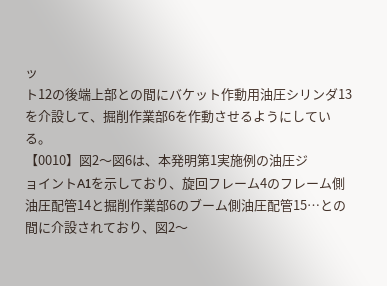ッ
ト12の後端上部との間にバケット作動用油圧シリンダ13
を介設して、掘削作業部6を作動させるようにしてい
る。
【0010】図2〜図6は、本発明第1実施例の油圧ジ
ョイントA1を示しており、旋回フレーム4のフレーム側
油圧配管14と掘削作業部6のブーム側油圧配管15…との
間に介設されており、図2〜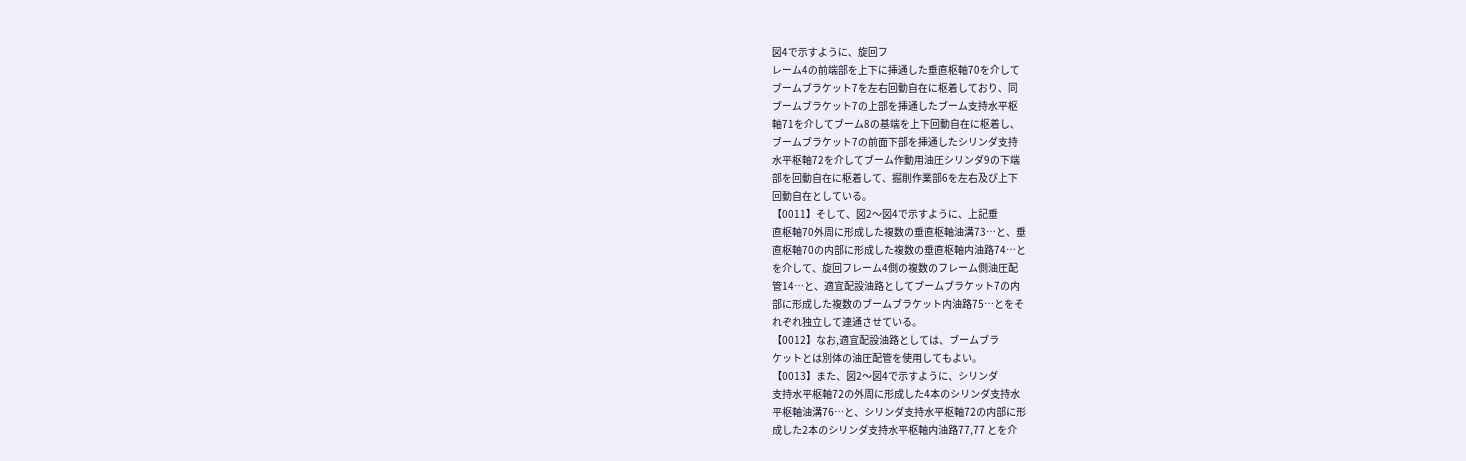図4で示すように、旋回フ
レーム4の前端部を上下に挿通した垂直枢軸70を介して
ブームブラケット7を左右回動自在に枢着しており、同
ブームブラケット7の上部を挿通したブーム支持水平枢
軸71を介してブーム8の基端を上下回動自在に枢着し、
ブームブラケット7の前面下部を挿通したシリンダ支持
水平枢軸72を介してブーム作動用油圧シリンダ9の下端
部を回動自在に枢着して、掘削作業部6を左右及び上下
回動自在としている。
【0011】そして、図2〜図4で示すように、上記垂
直枢軸70外周に形成した複数の垂直枢軸油溝73…と、垂
直枢軸70の内部に形成した複数の垂直枢軸内油路74…と
を介して、旋回フレーム4側の複数のフレーム側油圧配
管14…と、適宜配設油路としてブームブラケット7の内
部に形成した複数のブームブラケット内油路75…とをそ
れぞれ独立して連通させている。
【0012】なお,適宜配設油路としては、ブームブラ
ケットとは別体の油圧配管を使用してもよい。
【0013】また、図2〜図4で示すように、シリンダ
支持水平枢軸72の外周に形成した4本のシリンダ支持水
平枢軸油溝76…と、シリンダ支持水平枢軸72の内部に形
成した2本のシリンダ支持水平枢軸内油路77,77 とを介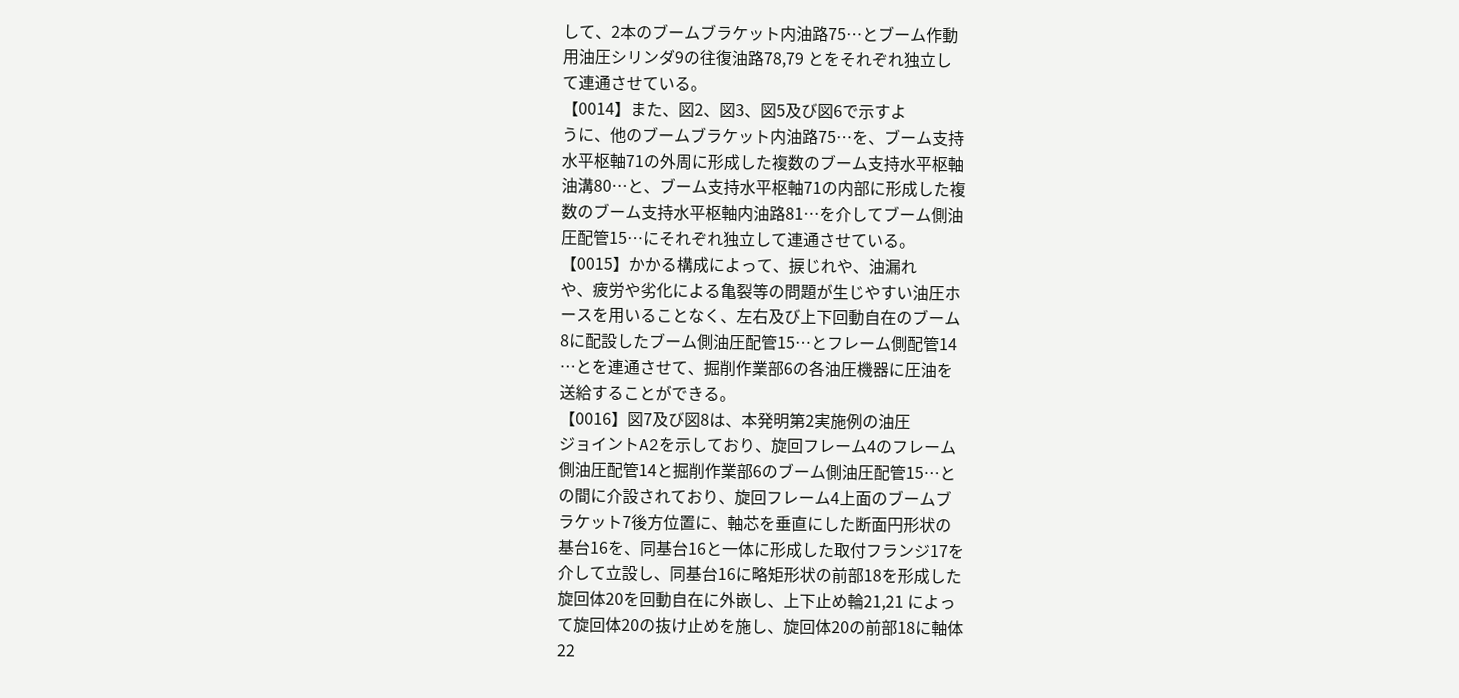して、2本のブームブラケット内油路75…とブーム作動
用油圧シリンダ9の往復油路78,79 とをそれぞれ独立し
て連通させている。
【0014】また、図2、図3、図5及び図6で示すよ
うに、他のブームブラケット内油路75…を、ブーム支持
水平枢軸71の外周に形成した複数のブーム支持水平枢軸
油溝80…と、ブーム支持水平枢軸71の内部に形成した複
数のブーム支持水平枢軸内油路81…を介してブーム側油
圧配管15…にそれぞれ独立して連通させている。
【0015】かかる構成によって、捩じれや、油漏れ
や、疲労や劣化による亀裂等の問題が生じやすい油圧ホ
ースを用いることなく、左右及び上下回動自在のブーム
8に配設したブーム側油圧配管15…とフレーム側配管14
…とを連通させて、掘削作業部6の各油圧機器に圧油を
送給することができる。
【0016】図7及び図8は、本発明第2実施例の油圧
ジョイントA2を示しており、旋回フレーム4のフレーム
側油圧配管14と掘削作業部6のブーム側油圧配管15…と
の間に介設されており、旋回フレーム4上面のブームブ
ラケット7後方位置に、軸芯を垂直にした断面円形状の
基台16を、同基台16と一体に形成した取付フランジ17を
介して立設し、同基台16に略矩形状の前部18を形成した
旋回体20を回動自在に外嵌し、上下止め輪21,21 によっ
て旋回体20の抜け止めを施し、旋回体20の前部18に軸体
22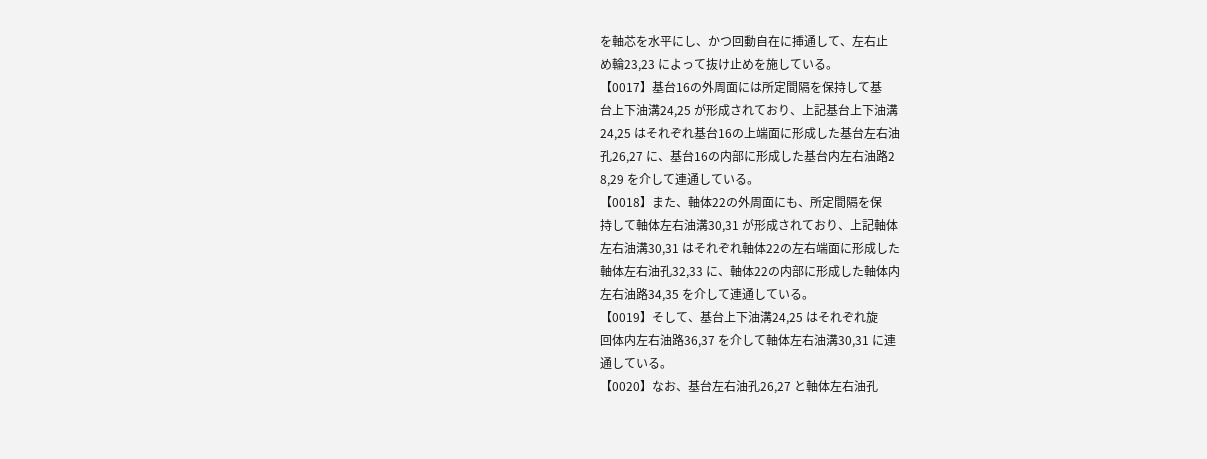を軸芯を水平にし、かつ回動自在に挿通して、左右止
め輪23,23 によって抜け止めを施している。
【0017】基台16の外周面には所定間隔を保持して基
台上下油溝24,25 が形成されており、上記基台上下油溝
24,25 はそれぞれ基台16の上端面に形成した基台左右油
孔26,27 に、基台16の内部に形成した基台内左右油路2
8,29 を介して連通している。
【0018】また、軸体22の外周面にも、所定間隔を保
持して軸体左右油溝30,31 が形成されており、上記軸体
左右油溝30,31 はそれぞれ軸体22の左右端面に形成した
軸体左右油孔32,33 に、軸体22の内部に形成した軸体内
左右油路34,35 を介して連通している。
【0019】そして、基台上下油溝24,25 はそれぞれ旋
回体内左右油路36,37 を介して軸体左右油溝30,31 に連
通している。
【0020】なお、基台左右油孔26,27 と軸体左右油孔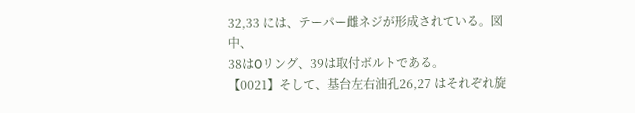32,33 には、テーパー雌ネジが形成されている。図中、
38はOリング、39は取付ボルトである。
【0021】そして、基台左右油孔26,27 はそれぞれ旋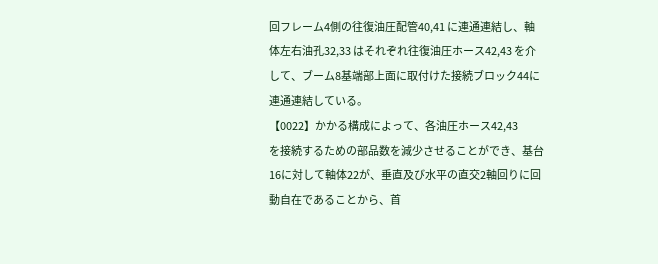回フレーム4側の往復油圧配管40,41 に連通連結し、軸
体左右油孔32,33 はそれぞれ往復油圧ホース42,43 を介
して、ブーム8基端部上面に取付けた接続ブロック44に
連通連結している。
【0022】かかる構成によって、各油圧ホース42,43
を接続するための部品数を減少させることができ、基台
16に対して軸体22が、垂直及び水平の直交2軸回りに回
動自在であることから、首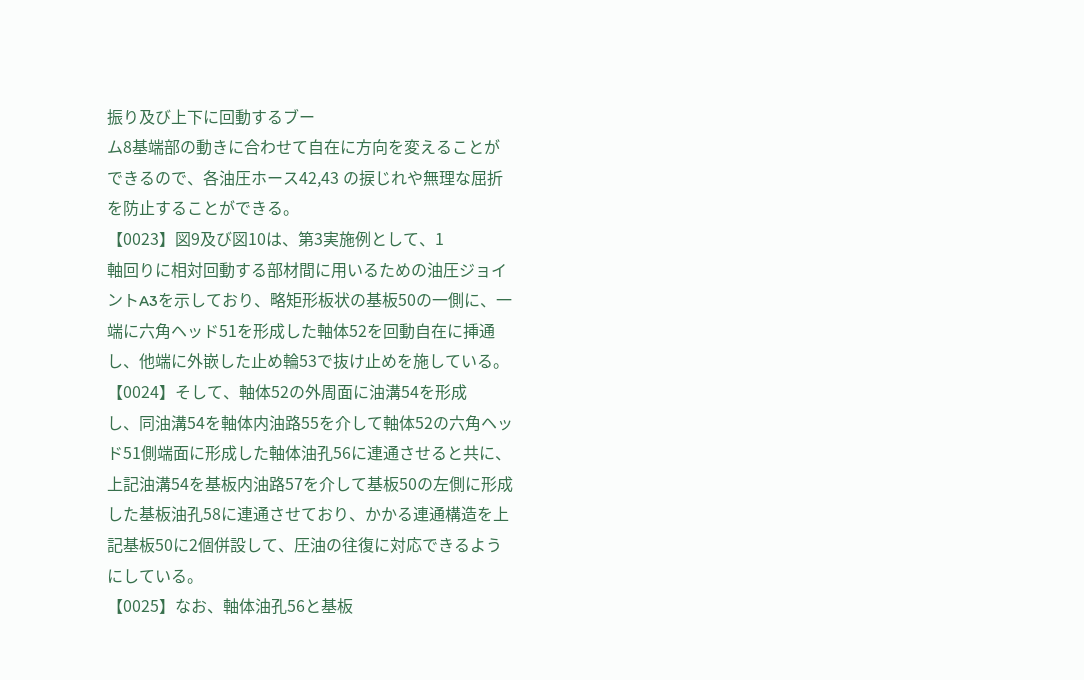振り及び上下に回動するブー
ム8基端部の動きに合わせて自在に方向を変えることが
できるので、各油圧ホース42,43 の捩じれや無理な屈折
を防止することができる。
【0023】図9及び図10は、第3実施例として、1
軸回りに相対回動する部材間に用いるための油圧ジョイ
ントA3を示しており、略矩形板状の基板50の一側に、一
端に六角ヘッド51を形成した軸体52を回動自在に挿通
し、他端に外嵌した止め輪53で抜け止めを施している。
【0024】そして、軸体52の外周面に油溝54を形成
し、同油溝54を軸体内油路55を介して軸体52の六角ヘッ
ド51側端面に形成した軸体油孔56に連通させると共に、
上記油溝54を基板内油路57を介して基板50の左側に形成
した基板油孔58に連通させており、かかる連通構造を上
記基板50に2個併設して、圧油の往復に対応できるよう
にしている。
【0025】なお、軸体油孔56と基板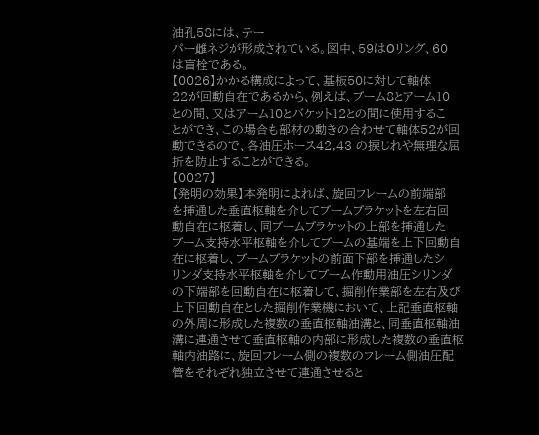油孔58には、テー
パー雌ネジが形成されている。図中、59はOリング、60
は盲栓である。
【0026】かかる構成によって、基板50に対して軸体
22が回動自在であるから、例えば、ブーム8とアーム10
との間、又はアーム10とバケット12との間に使用するこ
とができ、この場合も部材の動きの合わせて軸体52が回
動できるので、各油圧ホース42,43 の捩じれや無理な屈
折を防止することができる。
【0027】
【発明の効果】本発明によれば、旋回フレームの前端部
を挿通した垂直枢軸を介してブームブラケットを左右回
動自在に枢着し、同ブームブラケットの上部を挿通した
ブーム支持水平枢軸を介してブームの基端を上下回動自
在に枢着し、ブームブラケットの前面下部を挿通したシ
リンダ支持水平枢軸を介してブーム作動用油圧シリンダ
の下端部を回動自在に枢着して、掘削作業部を左右及び
上下回動自在とした掘削作業機において、上記垂直枢軸
の外周に形成した複数の垂直枢軸油溝と、同垂直枢軸油
溝に連通させて垂直枢軸の内部に形成した複数の垂直枢
軸内油路に、旋回フレーム側の複数のフレーム側油圧配
管をそれぞれ独立させて連通させると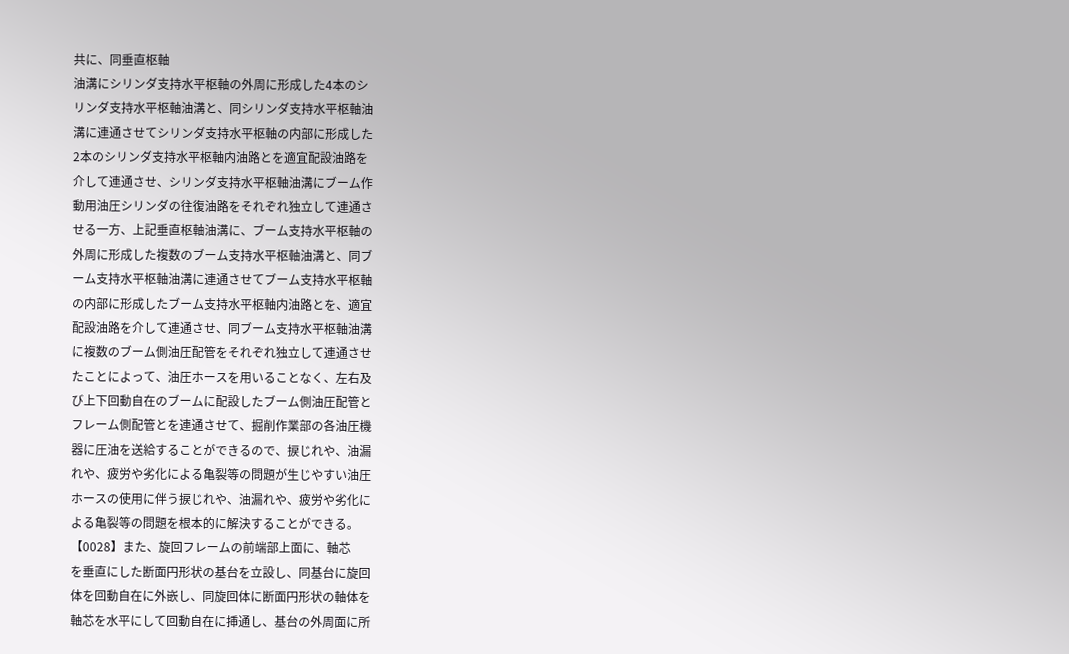共に、同垂直枢軸
油溝にシリンダ支持水平枢軸の外周に形成した4本のシ
リンダ支持水平枢軸油溝と、同シリンダ支持水平枢軸油
溝に連通させてシリンダ支持水平枢軸の内部に形成した
2本のシリンダ支持水平枢軸内油路とを適宜配設油路を
介して連通させ、シリンダ支持水平枢軸油溝にブーム作
動用油圧シリンダの往復油路をそれぞれ独立して連通さ
せる一方、上記垂直枢軸油溝に、ブーム支持水平枢軸の
外周に形成した複数のブーム支持水平枢軸油溝と、同ブ
ーム支持水平枢軸油溝に連通させてブーム支持水平枢軸
の内部に形成したブーム支持水平枢軸内油路とを、適宜
配設油路を介して連通させ、同ブーム支持水平枢軸油溝
に複数のブーム側油圧配管をそれぞれ独立して連通させ
たことによって、油圧ホースを用いることなく、左右及
び上下回動自在のブームに配設したブーム側油圧配管と
フレーム側配管とを連通させて、掘削作業部の各油圧機
器に圧油を送給することができるので、捩じれや、油漏
れや、疲労や劣化による亀裂等の問題が生じやすい油圧
ホースの使用に伴う捩じれや、油漏れや、疲労や劣化に
よる亀裂等の問題を根本的に解決することができる。
【0028】また、旋回フレームの前端部上面に、軸芯
を垂直にした断面円形状の基台を立設し、同基台に旋回
体を回動自在に外嵌し、同旋回体に断面円形状の軸体を
軸芯を水平にして回動自在に挿通し、基台の外周面に所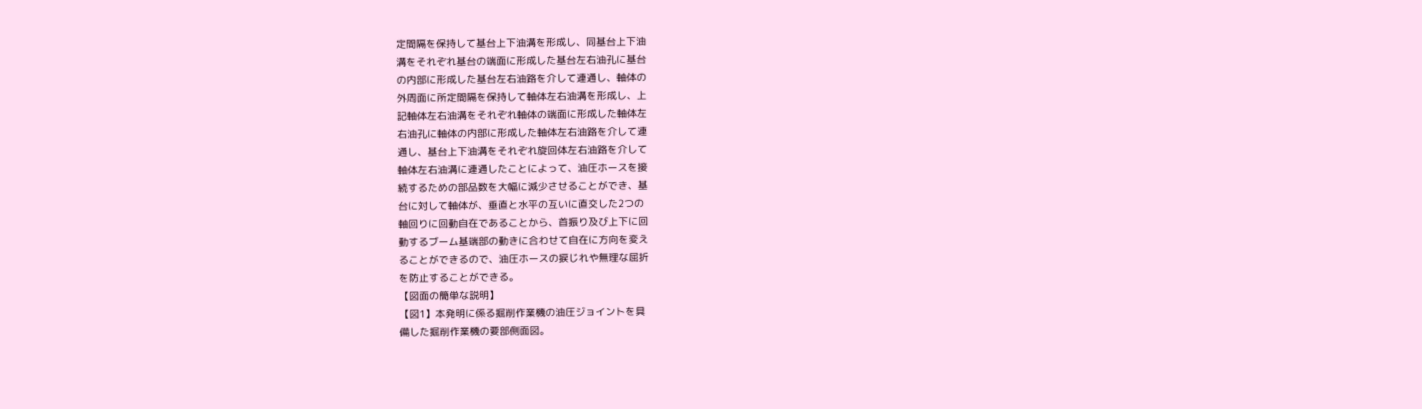定間隔を保持して基台上下油溝を形成し、同基台上下油
溝をそれぞれ基台の端面に形成した基台左右油孔に基台
の内部に形成した基台左右油路を介して連通し、軸体の
外周面に所定間隔を保持して軸体左右油溝を形成し、上
記軸体左右油溝をそれぞれ軸体の端面に形成した軸体左
右油孔に軸体の内部に形成した軸体左右油路を介して連
通し、基台上下油溝をそれぞれ旋回体左右油路を介して
軸体左右油溝に連通したことによって、油圧ホースを接
続するための部品数を大幅に減少させることができ、基
台に対して軸体が、垂直と水平の互いに直交した2つの
軸回りに回動自在であることから、首振り及び上下に回
動するブーム基端部の動きに合わせて自在に方向を変え
ることができるので、油圧ホースの捩じれや無理な屈折
を防止することができる。
【図面の簡単な説明】
【図1】本発明に係る掘削作業機の油圧ジョイントを具
備した掘削作業機の要部側面図。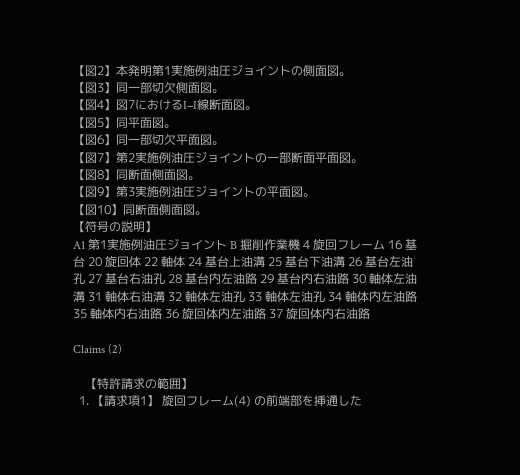【図2】本発明第1実施例油圧ジョイントの側面図。
【図3】同一部切欠側面図。
【図4】図7におけるI−I線断面図。
【図5】同平面図。
【図6】同一部切欠平面図。
【図7】第2実施例油圧ジョイントの一部断面平面図。
【図8】同断面側面図。
【図9】第3実施例油圧ジョイントの平面図。
【図10】同断面側面図。
【符号の説明】
A1 第1実施例油圧ジョイント B 掘削作業機 4 旋回フレーム 16 基台 20 旋回体 22 軸体 24 基台上油溝 25 基台下油溝 26 基台左油孔 27 基台右油孔 28 基台内左油路 29 基台内右油路 30 軸体左油溝 31 軸体右油溝 32 軸体左油孔 33 軸体左油孔 34 軸体内左油路 35 軸体内右油路 36 旋回体内左油路 37 旋回体内右油路

Claims (2)

    【特許請求の範囲】
  1. 【請求項1】 旋回フレーム(4) の前端部を挿通した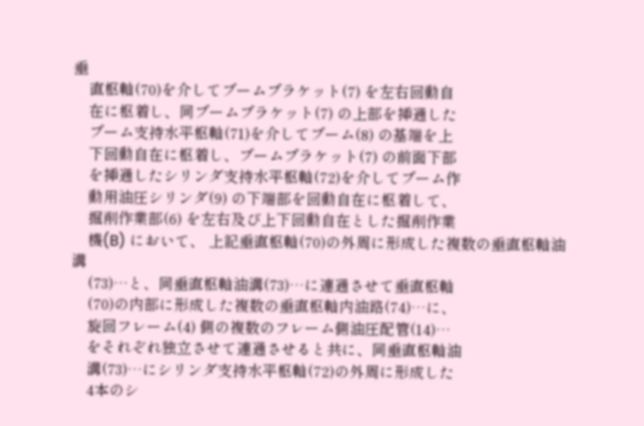垂
    直枢軸(70)を介してブームブラケット(7) を左右回動自
    在に枢着し、同ブームブラケット(7) の上部を挿通した
    ブーム支持水平枢軸(71)を介してブーム(8) の基端を上
    下回動自在に枢着し、ブームブラケット(7) の前面下部
    を挿通したシリンダ支持水平枢軸(72)を介してブーム作
    動用油圧シリンダ(9) の下端部を回動自在に枢着して、
    掘削作業部(6) を左右及び上下回動自在とした掘削作業
    機(B) において、 上記垂直枢軸(70)の外周に形成した複数の垂直枢軸油溝
    (73)…と、同垂直枢軸油溝(73)…に連通させて垂直枢軸
    (70)の内部に形成した複数の垂直枢軸内油路(74)…に、
    旋回フレーム(4) 側の複数のフレーム側油圧配管(14)…
    をそれぞれ独立させて連通させると共に、同垂直枢軸油
    溝(73)…にシリンダ支持水平枢軸(72)の外周に形成した
    4本のシ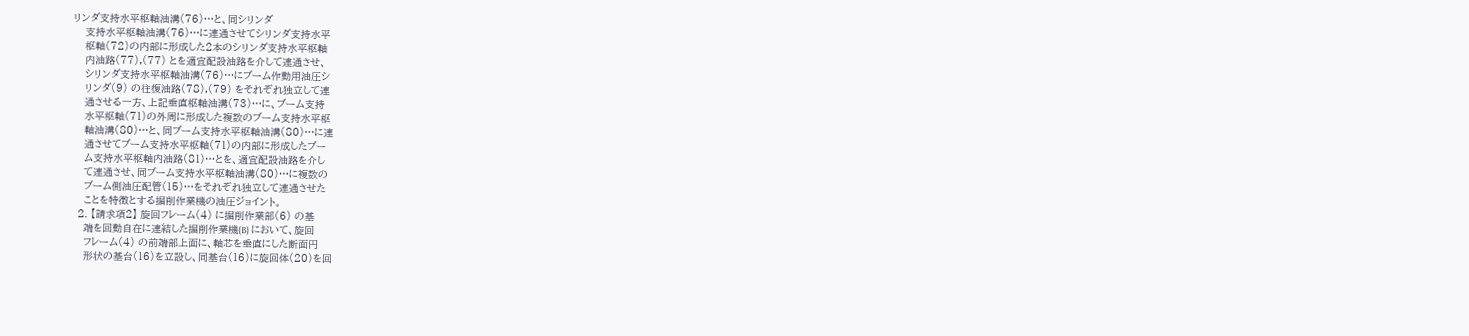リンダ支持水平枢軸油溝(76)…と、同シリンダ
    支持水平枢軸油溝(76)…に連通させてシリンダ支持水平
    枢軸(72)の内部に形成した2本のシリンダ支持水平枢軸
    内油路(77),(77) とを適宜配設油路を介して連通させ、
    シリンダ支持水平枢軸油溝(76)…にブーム作動用油圧シ
    リンダ(9) の往復油路(78),(79) をそれぞれ独立して連
    通させる一方、上記垂直枢軸油溝(73)…に、ブーム支持
    水平枢軸(71)の外周に形成した複数のブーム支持水平枢
    軸油溝(80)…と、同ブーム支持水平枢軸油溝(80)…に連
    通させてブーム支持水平枢軸(71)の内部に形成したブー
    ム支持水平枢軸内油路(81)…とを、適宜配設油路を介し
    て連通させ、同ブーム支持水平枢軸油溝(80)…に複数の
    ブーム側油圧配管(15)…をそれぞれ独立して連通させた
    ことを特徴とする掘削作業機の油圧ジョイント。
  2. 【請求項2】 旋回フレーム(4) に掘削作業部(6) の基
    端を回動自在に連結した掘削作業機(B) において、旋回
    フレーム(4) の前端部上面に、軸芯を垂直にした断面円
    形状の基台(16)を立設し、同基台(16)に旋回体(20)を回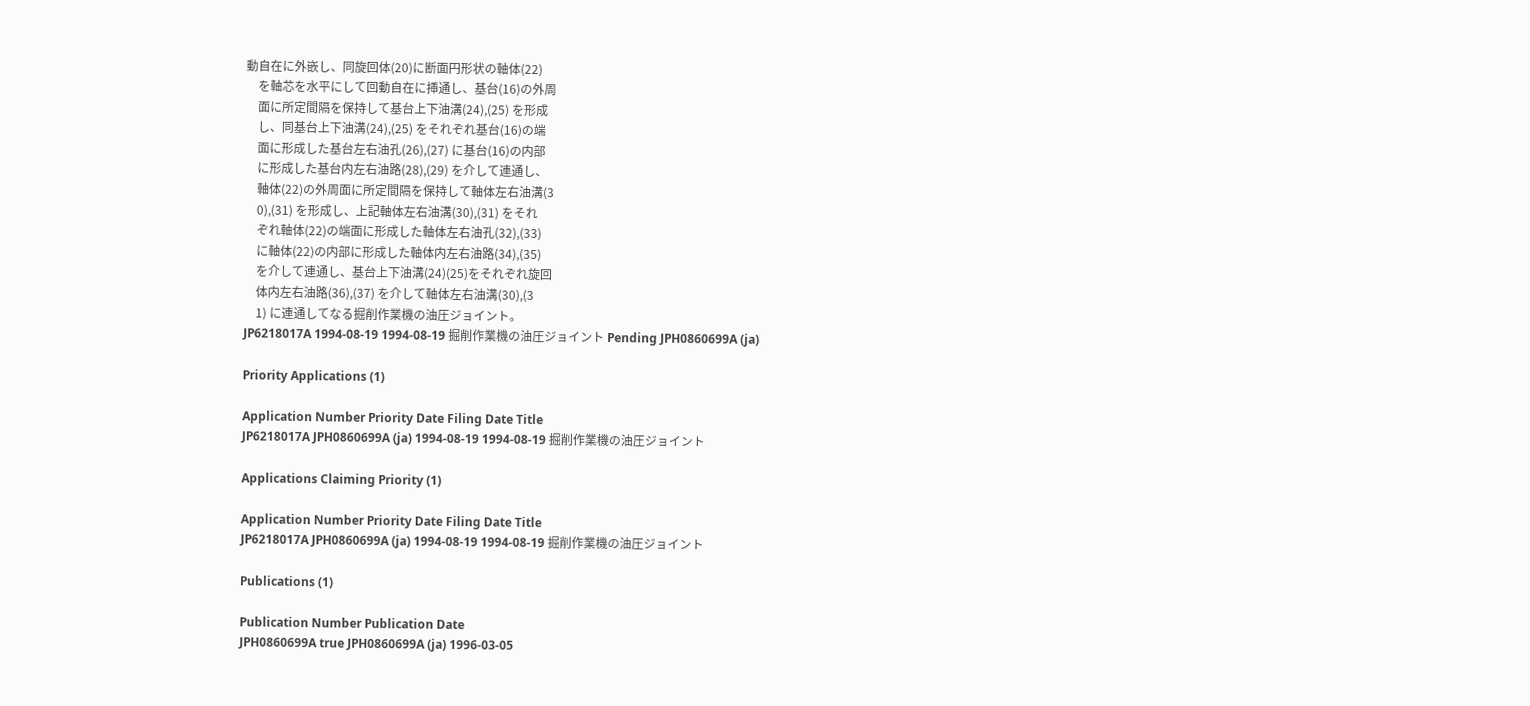動自在に外嵌し、同旋回体(20)に断面円形状の軸体(22)
    を軸芯を水平にして回動自在に挿通し、基台(16)の外周
    面に所定間隔を保持して基台上下油溝(24),(25) を形成
    し、同基台上下油溝(24),(25) をそれぞれ基台(16)の端
    面に形成した基台左右油孔(26),(27) に基台(16)の内部
    に形成した基台内左右油路(28),(29) を介して連通し、
    軸体(22)の外周面に所定間隔を保持して軸体左右油溝(3
    0),(31) を形成し、上記軸体左右油溝(30),(31) をそれ
    ぞれ軸体(22)の端面に形成した軸体左右油孔(32),(33)
    に軸体(22)の内部に形成した軸体内左右油路(34),(35)
    を介して連通し、基台上下油溝(24)(25)をそれぞれ旋回
    体内左右油路(36),(37) を介して軸体左右油溝(30),(3
    1) に連通してなる掘削作業機の油圧ジョイント。
JP6218017A 1994-08-19 1994-08-19 掘削作業機の油圧ジョイント Pending JPH0860699A (ja)

Priority Applications (1)

Application Number Priority Date Filing Date Title
JP6218017A JPH0860699A (ja) 1994-08-19 1994-08-19 掘削作業機の油圧ジョイント

Applications Claiming Priority (1)

Application Number Priority Date Filing Date Title
JP6218017A JPH0860699A (ja) 1994-08-19 1994-08-19 掘削作業機の油圧ジョイント

Publications (1)

Publication Number Publication Date
JPH0860699A true JPH0860699A (ja) 1996-03-05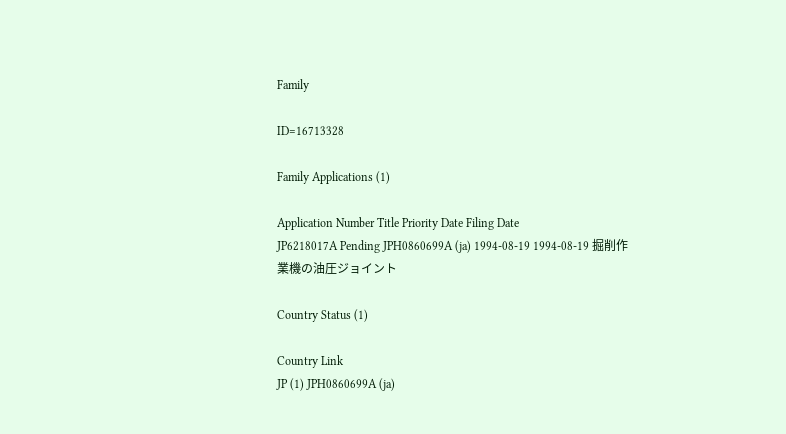Family

ID=16713328

Family Applications (1)

Application Number Title Priority Date Filing Date
JP6218017A Pending JPH0860699A (ja) 1994-08-19 1994-08-19 掘削作業機の油圧ジョイント

Country Status (1)

Country Link
JP (1) JPH0860699A (ja)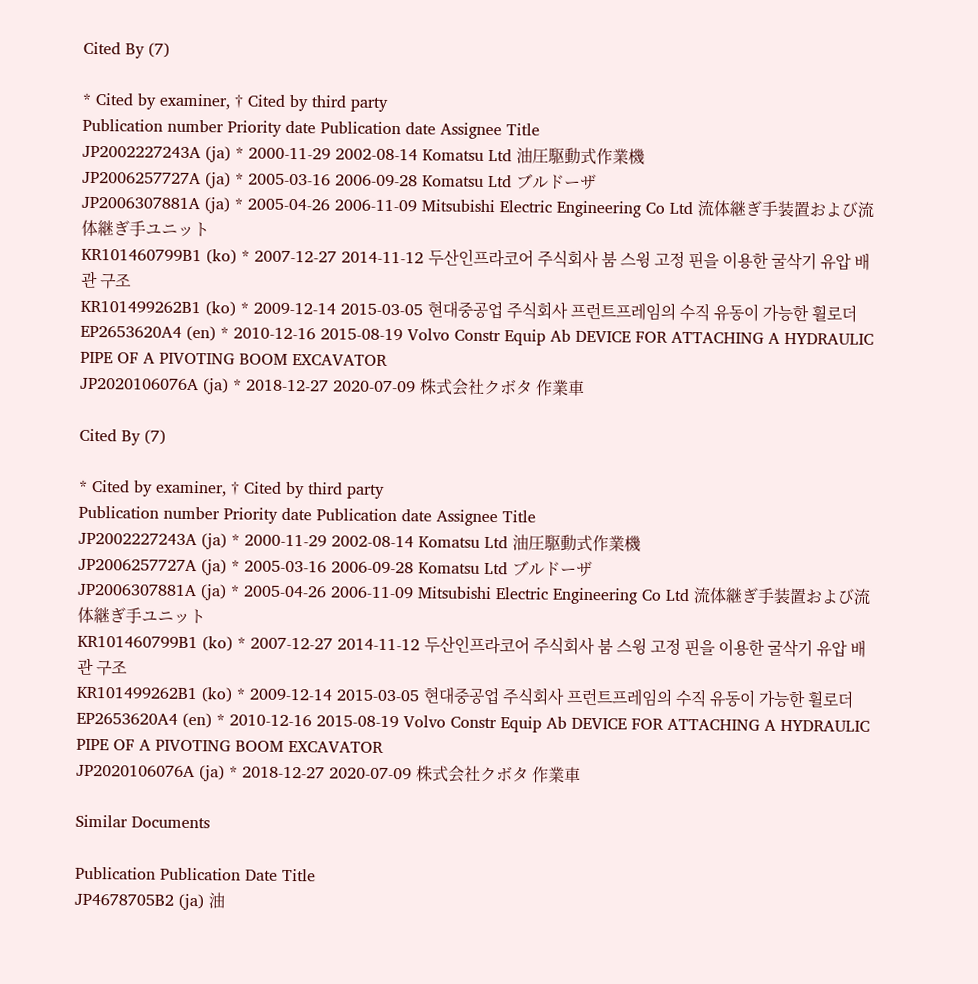Cited By (7)

* Cited by examiner, † Cited by third party
Publication number Priority date Publication date Assignee Title
JP2002227243A (ja) * 2000-11-29 2002-08-14 Komatsu Ltd 油圧駆動式作業機
JP2006257727A (ja) * 2005-03-16 2006-09-28 Komatsu Ltd ブルドーザ
JP2006307881A (ja) * 2005-04-26 2006-11-09 Mitsubishi Electric Engineering Co Ltd 流体継ぎ手装置および流体継ぎ手ユニット
KR101460799B1 (ko) * 2007-12-27 2014-11-12 두산인프라코어 주식회사 붐 스윙 고정 핀을 이용한 굴삭기 유압 배관 구조
KR101499262B1 (ko) * 2009-12-14 2015-03-05 현대중공업 주식회사 프런트프레임의 수직 유동이 가능한 휠로더
EP2653620A4 (en) * 2010-12-16 2015-08-19 Volvo Constr Equip Ab DEVICE FOR ATTACHING A HYDRAULIC PIPE OF A PIVOTING BOOM EXCAVATOR
JP2020106076A (ja) * 2018-12-27 2020-07-09 株式会社クボタ 作業車

Cited By (7)

* Cited by examiner, † Cited by third party
Publication number Priority date Publication date Assignee Title
JP2002227243A (ja) * 2000-11-29 2002-08-14 Komatsu Ltd 油圧駆動式作業機
JP2006257727A (ja) * 2005-03-16 2006-09-28 Komatsu Ltd ブルドーザ
JP2006307881A (ja) * 2005-04-26 2006-11-09 Mitsubishi Electric Engineering Co Ltd 流体継ぎ手装置および流体継ぎ手ユニット
KR101460799B1 (ko) * 2007-12-27 2014-11-12 두산인프라코어 주식회사 붐 스윙 고정 핀을 이용한 굴삭기 유압 배관 구조
KR101499262B1 (ko) * 2009-12-14 2015-03-05 현대중공업 주식회사 프런트프레임의 수직 유동이 가능한 휠로더
EP2653620A4 (en) * 2010-12-16 2015-08-19 Volvo Constr Equip Ab DEVICE FOR ATTACHING A HYDRAULIC PIPE OF A PIVOTING BOOM EXCAVATOR
JP2020106076A (ja) * 2018-12-27 2020-07-09 株式会社クボタ 作業車

Similar Documents

Publication Publication Date Title
JP4678705B2 (ja) 油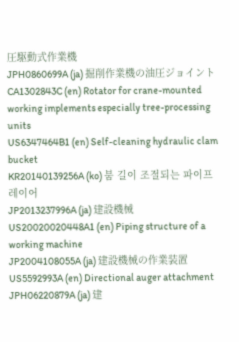圧駆動式作業機
JPH0860699A (ja) 掘削作業機の油圧ジョイント
CA1302843C (en) Rotator for crane-mounted working implements especially tree-processing units
US6347464B1 (en) Self-cleaning hydraulic clam bucket
KR20140139256A (ko) 붐 길이 조절되는 파이프 레이어
JP2013237996A (ja) 建設機械
US20020020448A1 (en) Piping structure of a working machine
JP2004108055A (ja) 建設機械の作業装置
US5592993A (en) Directional auger attachment
JPH06220879A (ja) 建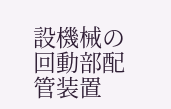設機械の回動部配管装置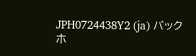JPH0724438Y2 (ja) バックホ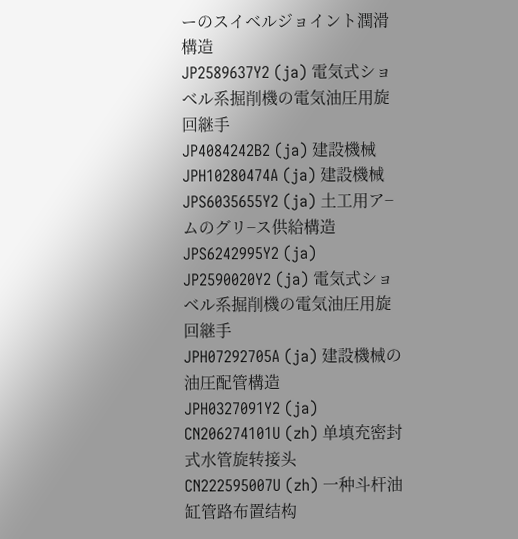ーのスイベルジョイント潤滑構造
JP2589637Y2 (ja) 電気式ショベル系掘削機の電気油圧用旋回継手
JP4084242B2 (ja) 建設機械
JPH10280474A (ja) 建設機械
JPS6035655Y2 (ja) 土工用ア−ムのグリ−ス供給構造
JPS6242995Y2 (ja)
JP2590020Y2 (ja) 電気式ショベル系掘削機の電気油圧用旋回継手
JPH07292705A (ja) 建設機械の油圧配管構造
JPH0327091Y2 (ja)
CN206274101U (zh) 单填充密封式水管旋转接头
CN222595007U (zh) 一种斗杆油缸管路布置结构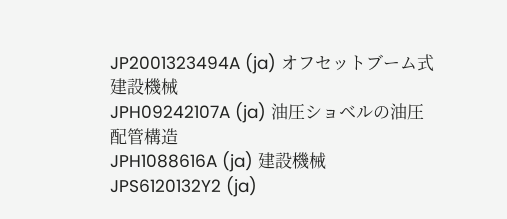JP2001323494A (ja) オフセットブーム式建設機械
JPH09242107A (ja) 油圧ショベルの油圧配管構造
JPH1088616A (ja) 建設機械
JPS6120132Y2 (ja)